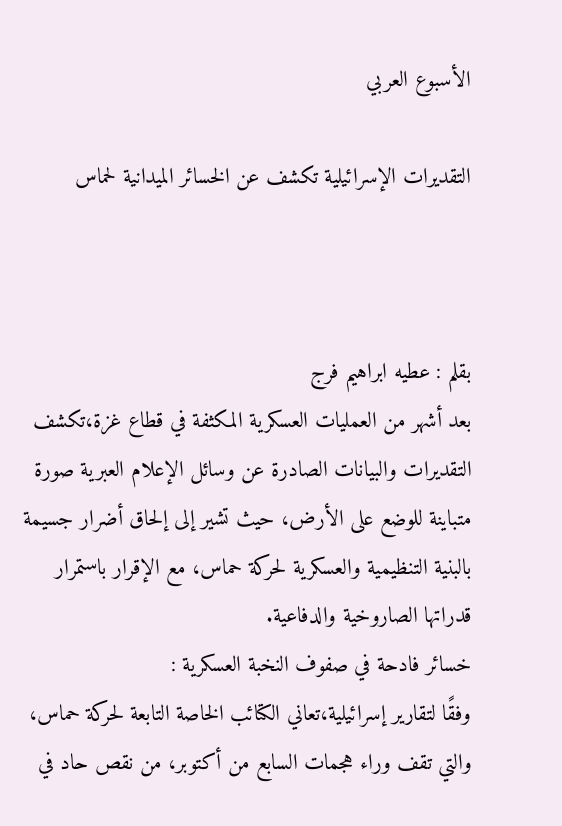الأسبوع العربي

التقديرات الإسرائيلية تكشف عن الخسائر الميدانية لحماس



بقلم : عطيه ابراهيم فرج
بعد أشهر من العمليات العسكرية المكثفة في قطاع غزة،تكشف التقديرات والبيانات الصادرة عن وسائل الإعلام العبرية صورة متباينة للوضع على الأرض، حيث تشير إلى إلحاق أضرار جسيمة بالبنية التنظيمية والعسكرية لحركة حماس، مع الإقرار باستمرار قدراتها الصاروخية والدفاعية.
خسائر فادحة في صفوف النخبة العسكرية :
وفقًا لتقارير إسرائيلية،تعاني الكتائب الخاصة التابعة لحركة حماس، والتي تقف وراء هجمات السابع من أكتوبر، من نقص حاد في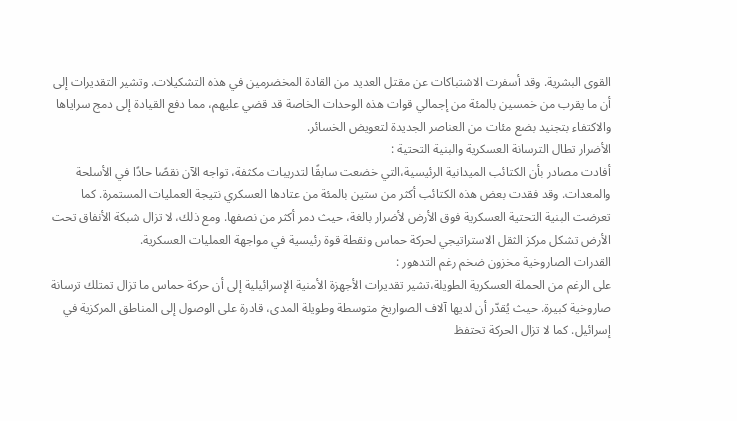القوى البشرية. وقد أسفرت الاشتباكات عن مقتل العديد من القادة المخضرمين في هذه التشكيلات. وتشير التقديرات إلى أن ما يقرب من خمسين بالمئة من إجمالي قوات هذه الوحدات الخاصة قد قضي عليهم، مما دفع القيادة إلى دمج سراياها والاكتفاء بتجنيد بضع مئات من العناصر الجديدة لتعويض الخسائر.
الأضرار تطال الترسانة العسكرية والبنية التحتية :
أفادت مصادر بأن الكتائب الميدانية الرئيسية،التي خضعت سابقًا لتدريبات مكثفة، تواجه الآن نقصًا حادًا في الأسلحة والمعدات. وقد فقدت بعض هذه الكتائب أكثر من ستين بالمئة من عتادها العسكري نتيجة العمليات المستمرة. كما تعرضت البنية التحتية العسكرية فوق الأرض لأضرار بالغة، حيث دمر أكثر من نصفها. ومع ذلك، لا تزال شبكة الأنفاق تحت الأرض تشكل مركز الثقل الاستراتيجي لحركة حماس ونقطة قوة رئيسية في مواجهة العمليات العسكرية.
القدرات الصاروخية مخزون ضخم رغم التدهور :
على الرغم من الحملة العسكرية الطويلة،تشير تقديرات الأجهزة الأمنية الإسرائيلية إلى أن حركة حماس ما تزال تمتلك ترسانة صاروخية كبيرة. حيث يُقدّر أن لديها آلاف الصواريخ متوسطة وطويلة المدى، قادرة على الوصول إلى المناطق المركزية في إسرائيل. كما لا تزال الحركة تحتفظ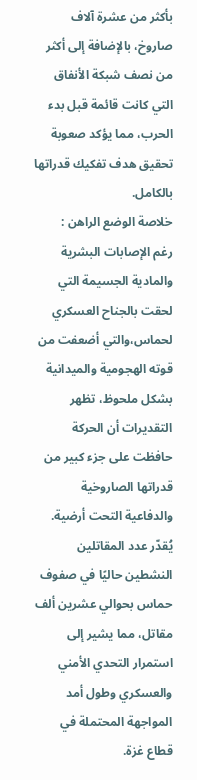بأكثر من عشرة آلاف صاروخ، بالإضافة إلى أكثر من نصف شبكة الأنفاق التي كانت قائمة قبل بدء الحرب، مما يؤكد صعوبة تحقيق هدف تفكيك قدراتها بالكامل.
خلاصة الوضع الراهن :
رغم الإصابات البشرية والمادية الجسيمة التي لحقت بالجناح العسكري لحماس،والتي أضعفت من قوته الهجومية والميدانية بشكل ملحوظ، تظهر التقديرات أن الحركة حافظت على جزء كبير من قدراتها الصاروخية والدفاعية التحت أرضية. يُقدّر عدد المقاتلين النشطين حاليًا في صفوف حماس بحوالي عشرين ألف مقاتل، مما يشير إلى استمرار التحدي الأمني والعسكري وطول أمد المواجهة المحتملة في قطاع غزة.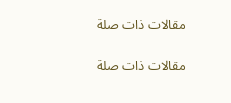مقالات ذات صلة

مقالات ذات صلة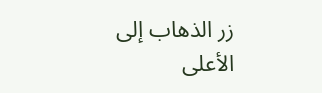زر الذهاب إلى الأعلى